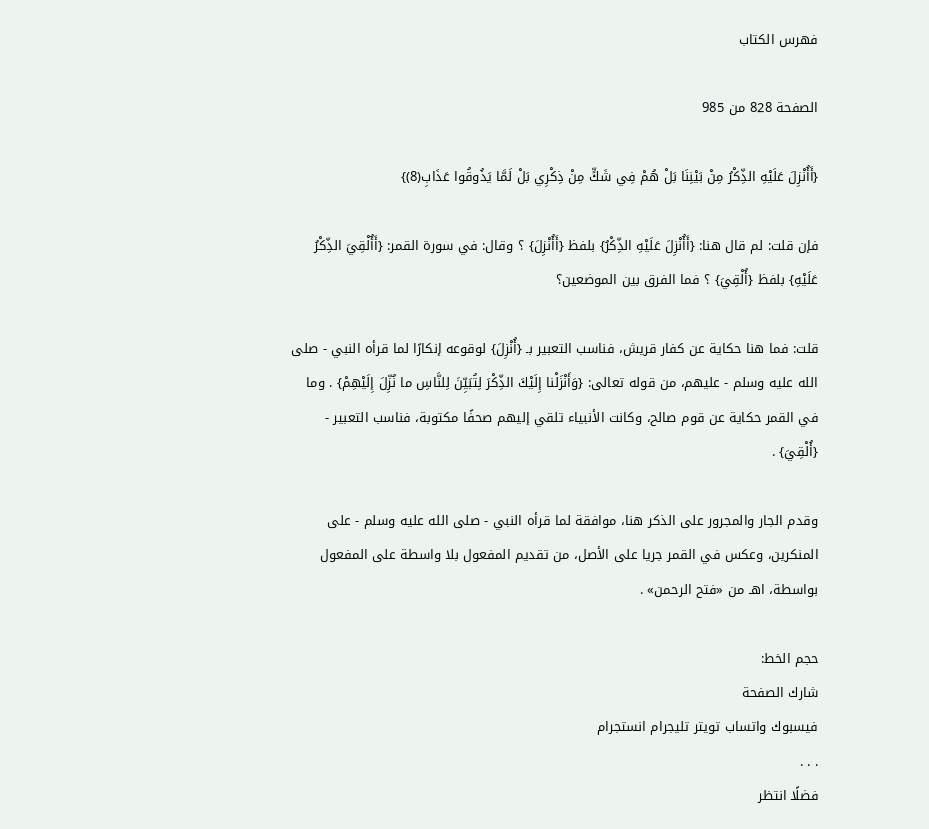فهرس الكتاب

الصفحة 828 من 985

{أَأُنْزِلَ عَلَيْهِ الذِّكْرُ مِنْ بَيْنِنَا بَلْ هُمْ فِي شَكٍّ مِنْ ذِكْرِي بَلْ لَمَّا يَذُوقُوا عَذَابِ(8)}

فإن قلت: لم قال هنا: {أَأُنْزِلَ عَلَيْهِ الذِّكْرُ} بلفظ {أَأُنْزِلَ} ؟ وقال: في سورة القمر: {أَأُلْقِيَ الذِّكْرُ عَلَيْهِ} بلفظ {أُلْقِيَ} ؟ فما الفرق بين الموضعين؟

قلت: فما هنا حكاية عن كفار قريش، فناسب التعبير بـ {أُنْزِلَ} لوقوعه إنكارًا لما قرأه النبي - صلى الله عليه وسلم - عليهم، من قوله تعالى: {وَأَنْزَلْنا إِلَيْكَ الذِّكْرَ لِتُبَيِّنَ لِلنَّاسِ ما نُزِّلَ إِلَيْهِمْ} . وما في القمر حكاية عن قوم صالح، وكانت الأنبياء تلقي إليهم صحفًا مكتوبة، فناسب التعبير - {أُلْقِيَ} .

وقدم الجار والمجرور على الذكر هنا، موافقة لما قرأه النبي - صلى الله عليه وسلم - على المنكرين، وعكس في القمر جريا على الأصل، من تقديم المفعول بلا واسطة على المفعول بواسطة، اهـ من «فتح الرحمن» .

حجم الخط:
شارك الصفحة
فيسبوك واتساب تويتر تليجرام انستجرام
. . .
فضلًا انتظر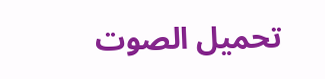تحميل الصوت